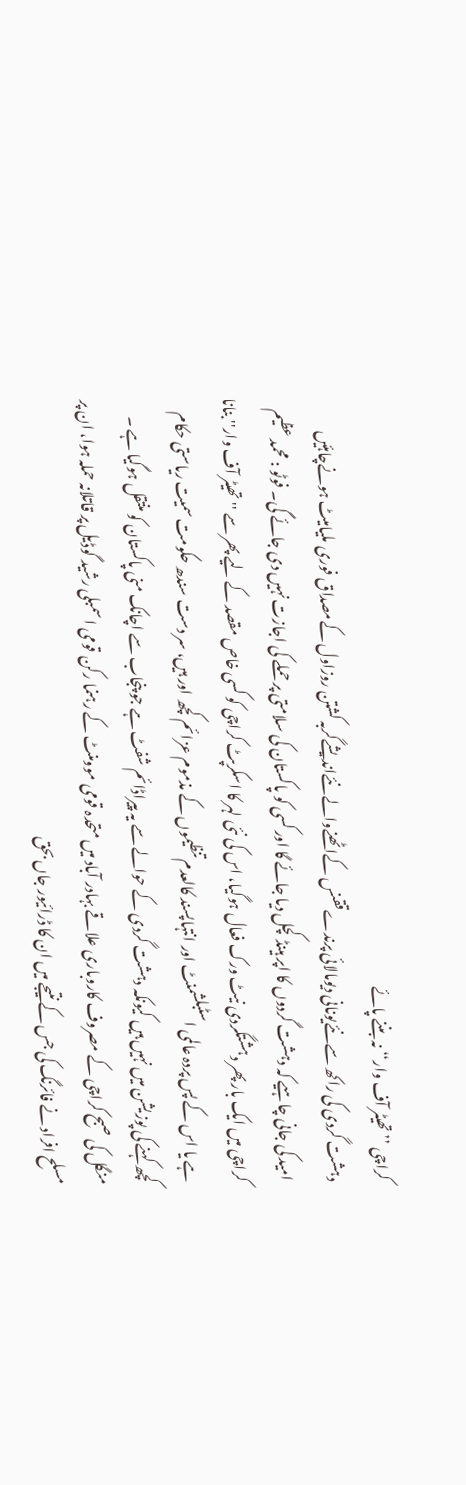کراچی ’’ تھیٹر آف وار‘‘ نہ بننے پائے
دہشت گردی کی راکھ سےنئےیونانی دیومالائی پرندےققنس کےاٹھنےوالےنئےاندیشےگربہ کشتن روزاول کےمصداق فوری ملیامیٹ ہونےچاہئیں
امید کی جانی چاہیے کہ دہشت گردوں کا اپر ہینڈ کچل دیا جائے گا اور کسی کو پاکستان کی سلامتی پر حملے کی اجازت نہیں دی جائے گی۔ فوٹو : محمد عظیم
کراچی میں ایک بار پھر دہشتگردی نیٹ ورک فعال ہوگیا، اس کی نئی لہر کا اسکرپٹ کراچی کو کسی خاص مقصد کے لیے پھر سے '' تھیٹر آف وار'' بنانا ہے یا اس کے پس پردہ عالمی اسٹبلشمنٹ اور انتہاپسند کالعدم تنظیموں کے مذموم عزائم کچھ اور ہیں، سر دست سندھ حکومت سمیت ریاستی حکام کچھ کہنے کی پوزیشن میں نہیں ہیں کیونکہ دہشت گردی کے حوالے سے یہ پیراڈائم شفٹ ہے جو پنجاب سے اچانک منی پاکستان کو منتقل ہوگیا ہے ۔
منگل کی صبح کراچی کے مصروف کاروباری علاقے بہادر آباد میں متحدہ قومی موومنٹ کے رہنما رکن قومی اسمبلی رشید گوڈیل پر قاتلانہ حملہ ہوا، ان پر مسلح افراد نے فائرنگ کی جس کے نتیجے میں ان کا ڈرائیور جاں بحق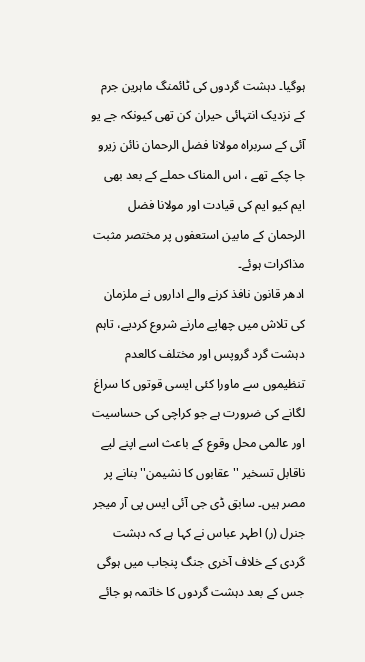ہوگیا۔ دہشت گردوں کی ٹائمنگ ماہرین جرم کے نزدیک انتہائی حیران کن تھی کیونکہ جے یو آئی کے سربراہ مولانا فضل الرحمان نائن زیرو جا چکے تھے ، اس المناک حملے کے بعد بھی ایم کیو ایم کی قیادت اور مولانا فضل الرحمان کے مابین استعفوں پر مختصر مثبت مذاکرات ہوئے۔
ادھر قانون نافذ کرنے والے اداروں نے ملزمان کی تلاش میں چھاپے مارنے شروع کردیے، تاہم دہشت گرد گروپس اور مختلف کالعدم تنظیموں سے ماورا کئی ایسی قوتوں کا سراغ لگانے کی ضرورت ہے جو کراچی کی حساسیت اور عالمی محل وقوع کے باعث اسے اپنے لیے ناقابل تسخیر ''عقابوں کا نشیمن'' بنانے پر مصر ہیں۔ سابق ڈی جی آئی ایس پی آر میجر جنرل (ر) اطہر عباس نے کہا ہے کہ دہشت گردی کے خلاف آخری جنگ پنجاب میں ہوگی جس کے بعد دہشت گردوں کا خاتمہ ہو جائے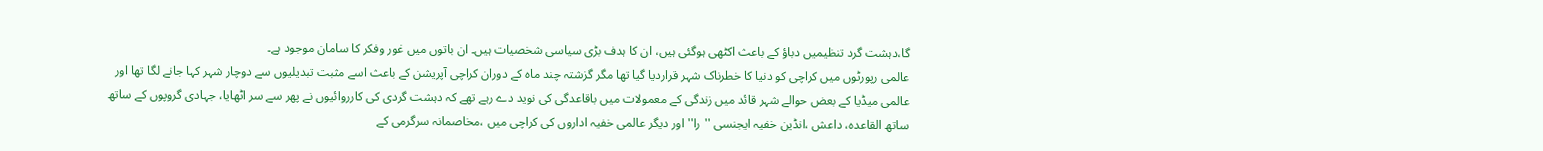گا،دہشت گرد تنظیمیں دباؤ کے باعث اکٹھی ہوگئی ہیں، ان کا ہدف بڑی سیاسی شخصیات ہیں۔ ان باتوں میں غور وفکر کا سامان موجود ہے۔
عالمی رپورٹوں میں کراچی کو دنیا کا خطرناک شہر قراردیا گیا تھا مگر گزشتہ چند ماہ کے دوران کراچی آپریشن کے باعث اسے مثبت تبدیلیوں سے دوچار شہر کہا جانے لگا تھا اور عالمی میڈیا کے بعض حوالے شہر قائد میں زندگی کے معمولات میں باقاعدگی کی نوید دے رہے تھے کہ دہشت گردی کی کارروائیوں نے پھر سے سر اٹھایا، جہادی گروپوں کے ساتھ ساتھ القاعدہ، داعش ،انڈین خفیہ ایجنسی ''را'' اور دیگر عالمی خفیہ اداروں کی کراچی میں ،مخاصمانہ سرگرمی کے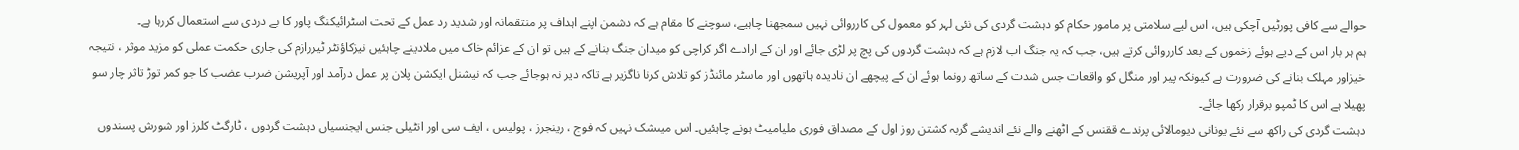حوالے سے کافی پورٹیں آچکی ہیں، اس لیے سلامتی پر مامور حکام کو دہشت گردی کی نئی لہر کو معمول کی کارروائی نہیں سمجھنا چاہیے، سوچنے کا مقام ہے کہ دشمن اپنے اہداف پر منتقمانہ اور شدید رد عمل کے تحت اسٹرائیکنگ پاور کا بے دردی سے استعمال کررہا ہے۔
ہم ہر بار اس کے دیے ہوئے زخموں کے بعد کارروائی کرتے ہیں، جب کہ یہ جنگ اب لازم ہے کہ دہشت گردوں کی پچ پر لڑی جائے اور ان کے ارادے اگر کراچی کو میدان جنگ بنانے کے ہیں تو ان کے عزائم خاک میں ملادینے چاہئیں نیزکاؤنٹر ٹیررازم کی جاری حکمت عملی کو مزید موثر ، نتیجہ خیزاور مہلک بنانے کی ضرورت ہے کیونکہ پیر اور منگل کو واقعات جس شدت کے ساتھ رونما ہوئے ان کے پیچھے ان نادیدہ ہاتھوں اور ماسٹر مائنڈز کو تلاش کرنا ناگزیر ہے تاکہ دیر نہ ہوجائے جب کہ نیشنل ایکشن پلان پر عمل درآمد اور آپریشن ضرب عضب کا جو کمر توڑ تاثر چار سو پھیلا ہے اس کا ٹمپو برقرار رکھا جائے۔
دہشت گردی کی راکھ سے نئے یونانی دیومالائی پرندے ققنس کے اٹھنے والے نئے اندیشے گربہ کشتن روز اول کے مصداق فوری ملیامیٹ ہونے چاہئیں۔ اس میںشک نہیں کہ فوج ، رینجرز ، پولیس ، ایف سی اور انٹیلی جنس ایجنسیاں دہشت گردوں ، ٹارگٹ کلرز اور شورش پسندوں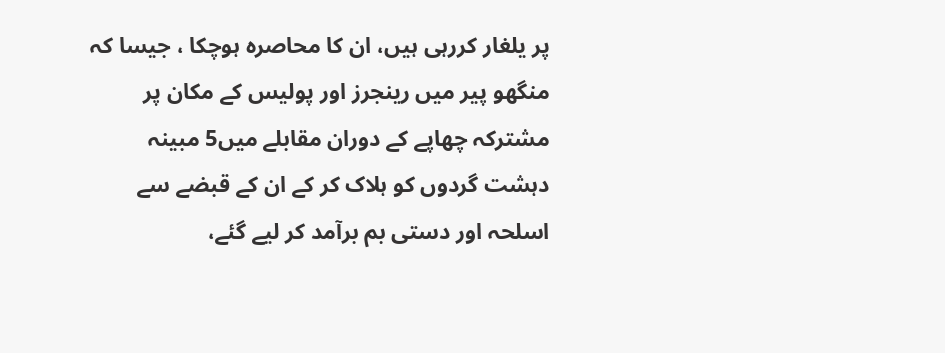پر یلغار کررہی ہیں، ان کا محاصرہ ہوچکا ، جیسا کہ منگھو پیر میں رینجرز اور پولیس کے مکان پر مشترکہ چھاپے کے دوران مقابلے میں5 مبینہ دہشت گردوں کو ہلاک کر کے ان کے قبضے سے اسلحہ اور دستی بم برآمد کر لیے گئے،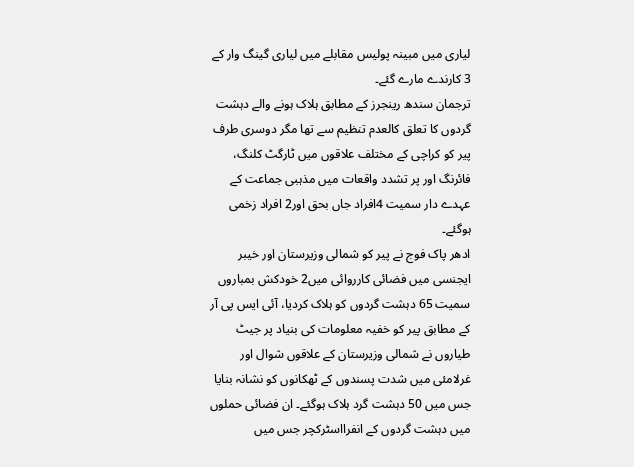لیاری میں مبینہ پولیس مقابلے میں لیاری گینگ وار کے 3 کارندے مارے گئے۔
ترجمان سندھ رینجرز کے مطابق ہلاک ہونے والے دہشت گردوں کا تعلق کالعدم تنظیم سے تھا مگر دوسری طرف پیر کو کراچی کے مختلف علاقوں میں ٹارگٹ کلنگ، فائرنگ اور پر تشدد واقعات میں مذہبی جماعت کے عہدے دار سمیت 4افراد جاں بحق اور2 افراد زخمی ہوگئے۔
ادھر پاک فوج نے پیر کو شمالی وزیرستان اور خیبر ایجنسی میں فضائی کارروائی میں2 خودکش بمباروں سمیت 65 دہشت گردوں کو ہلاک کردیا، آئی ایس پی آر کے مطابق پیر کو خفیہ معلومات کی بنیاد پر جیٹ طیاروں نے شمالی وزیرستان کے علاقوں شوال اور غرلامئی میں شدت پسندوں کے ٹھکانوں کو نشانہ بنایا جس میں 50 دہشت گرد ہلاک ہوگئے۔ ان فضائی حملوں میں دہشت گردوں کے انفرااسٹرکچر جس میں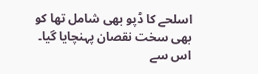اسلحے کا ڈپو بھی شامل تھا کو بھی سخت نقصان پہنچایا گیا۔ اس سے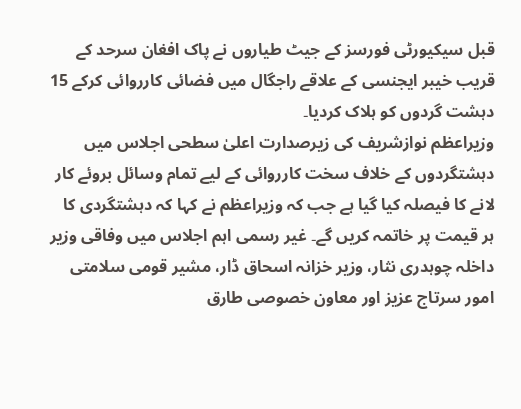قبل سیکیورٹی فورسز کے جیٹ طیاروں نے پاک افغان سرحد کے قریب خیبر ایجنسی کے علاقے راجگال میں فضائی کارروائی کرکے 15 دہشت گردوں کو ہلاک کردیا۔
وزیراعظم نوازشریف کی زیرصدارت اعلیٰ سطحی اجلاس میں دہشتگردوں کے خلاف سخت کارروائی کے لیے تمام وسائل بروئے کار لانے کا فیصلہ کیا گیا ہے جب کہ وزیراعظم نے کہا کہ دہشتگردی کا ہر قیمت پر خاتمہ کریں گے۔ غیر رسمی اہم اجلاس میں وفاقی وزیر داخلہ چوہدری نثار، وزیر خزانہ اسحاق ڈار، مشیر قومی سلامتی امور سرتاج عزیز اور معاون خصوصی طارق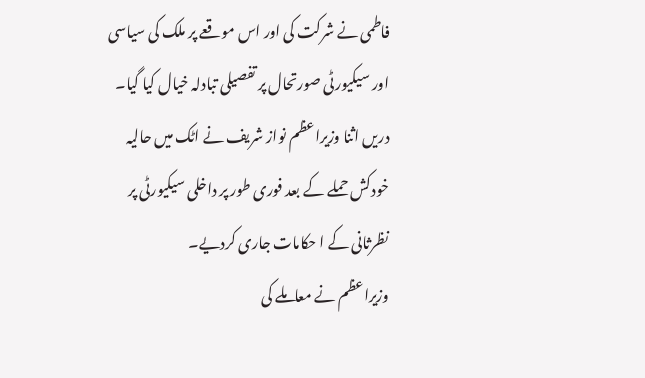فاطمی نے شرکت کی اور اس موقعے پر ملک کی سیاسی اور سیکیورٹی صورتحال پر تفصیلی تبادلہ خیال کیا گیا۔
دریں اثنا وزیراعظم نواز شریف نے اٹک میں حالیہ خودکش حملے کے بعد فوری طور پر داخلی سیکیورٹی پر نظرثانی کے ا حکامات جاری کردیے۔
وزیراعظم نے معاملے کی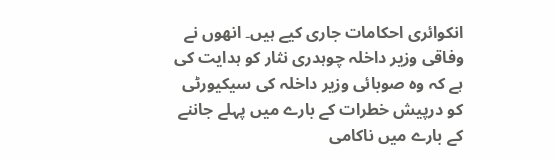انکوائری احکامات جاری کیے ہیں۔ انھوں نے وفاقی وزیر داخلہ چوہدری نثار کو ہدایت کی ہے کہ وہ صوبائی وزیر داخلہ کی سیکیورٹی کو درپیش خطرات کے بارے میں پہلے جاننے کے بارے میں ناکامی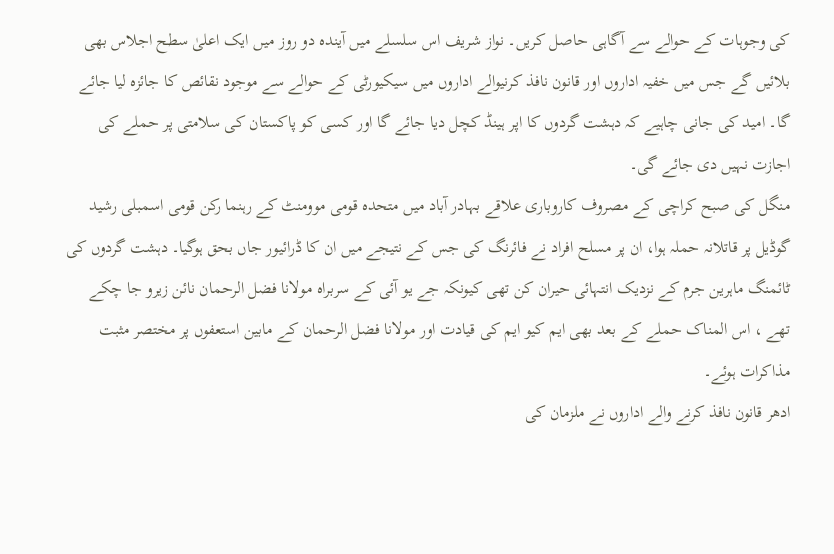کی وجوہات کے حوالے سے آگاہی حاصل کریں۔ نواز شریف اس سلسلے میں آیندہ دو روز میں ایک اعلیٰ سطح اجلاس بھی بلائیں گے جس میں خفیہ اداروں اور قانون نافذ کرنیوالے اداروں میں سیکیورٹی کے حوالے سے موجود نقائص کا جائزہ لیا جائے گا۔ امید کی جانی چاہیے کہ دہشت گردوں کا اپر ہینڈ کچل دیا جائے گا اور کسی کو پاکستان کی سلامتی پر حملے کی اجازت نہیں دی جائے گی۔
منگل کی صبح کراچی کے مصروف کاروباری علاقے بہادر آباد میں متحدہ قومی موومنٹ کے رہنما رکن قومی اسمبلی رشید گوڈیل پر قاتلانہ حملہ ہوا، ان پر مسلح افراد نے فائرنگ کی جس کے نتیجے میں ان کا ڈرائیور جاں بحق ہوگیا۔ دہشت گردوں کی ٹائمنگ ماہرین جرم کے نزدیک انتہائی حیران کن تھی کیونکہ جے یو آئی کے سربراہ مولانا فضل الرحمان نائن زیرو جا چکے تھے ، اس المناک حملے کے بعد بھی ایم کیو ایم کی قیادت اور مولانا فضل الرحمان کے مابین استعفوں پر مختصر مثبت مذاکرات ہوئے۔
ادھر قانون نافذ کرنے والے اداروں نے ملزمان کی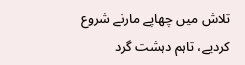تلاش میں چھاپے مارنے شروع کردیے، تاہم دہشت گرد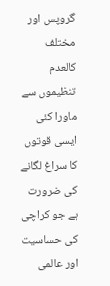گروپس اور مختلف کالعدم تنظیموں سے ماورا کئی ایسی قوتوں کا سراغ لگانے کی ضرورت ہے جو کراچی کی حساسیت اور عالمی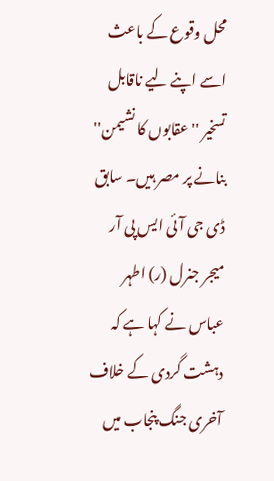محل وقوع کے باعث اسے اپنے لیے ناقابل تسخیر ''عقابوں کا نشیمن'' بنانے پر مصر ہیں۔ سابق ڈی جی آئی ایس پی آر میجر جنرل (ر) اطہر عباس نے کہا ہے کہ دہشت گردی کے خلاف آخری جنگ پنجاب میں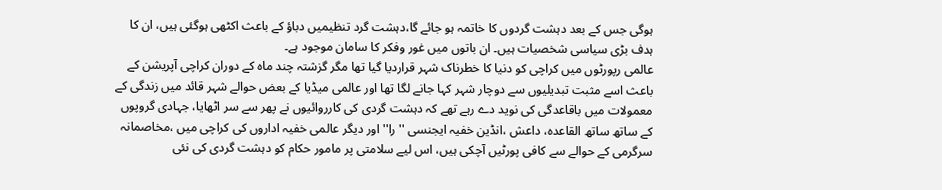ہوگی جس کے بعد دہشت گردوں کا خاتمہ ہو جائے گا،دہشت گرد تنظیمیں دباؤ کے باعث اکٹھی ہوگئی ہیں، ان کا ہدف بڑی سیاسی شخصیات ہیں۔ ان باتوں میں غور وفکر کا سامان موجود ہے۔
عالمی رپورٹوں میں کراچی کو دنیا کا خطرناک شہر قراردیا گیا تھا مگر گزشتہ چند ماہ کے دوران کراچی آپریشن کے باعث اسے مثبت تبدیلیوں سے دوچار شہر کہا جانے لگا تھا اور عالمی میڈیا کے بعض حوالے شہر قائد میں زندگی کے معمولات میں باقاعدگی کی نوید دے رہے تھے کہ دہشت گردی کی کارروائیوں نے پھر سے سر اٹھایا، جہادی گروپوں کے ساتھ ساتھ القاعدہ، داعش ،انڈین خفیہ ایجنسی ''را'' اور دیگر عالمی خفیہ اداروں کی کراچی میں ،مخاصمانہ سرگرمی کے حوالے سے کافی پورٹیں آچکی ہیں، اس لیے سلامتی پر مامور حکام کو دہشت گردی کی نئی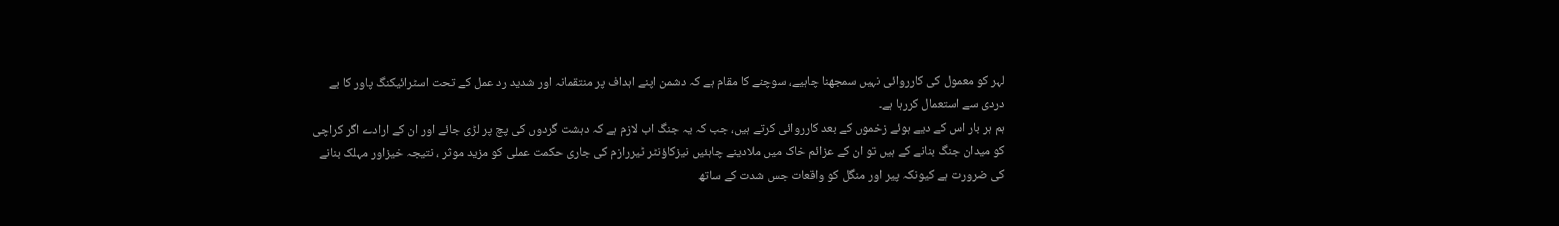لہر کو معمول کی کارروائی نہیں سمجھنا چاہیے، سوچنے کا مقام ہے کہ دشمن اپنے اہداف پر منتقمانہ اور شدید رد عمل کے تحت اسٹرائیکنگ پاور کا بے دردی سے استعمال کررہا ہے۔
ہم ہر بار اس کے دیے ہوئے زخموں کے بعد کارروائی کرتے ہیں، جب کہ یہ جنگ اب لازم ہے کہ دہشت گردوں کی پچ پر لڑی جائے اور ان کے ارادے اگر کراچی کو میدان جنگ بنانے کے ہیں تو ان کے عزائم خاک میں ملادینے چاہئیں نیزکاؤنٹر ٹیررازم کی جاری حکمت عملی کو مزید موثر ، نتیجہ خیزاور مہلک بنانے کی ضرورت ہے کیونکہ پیر اور منگل کو واقعات جس شدت کے ساتھ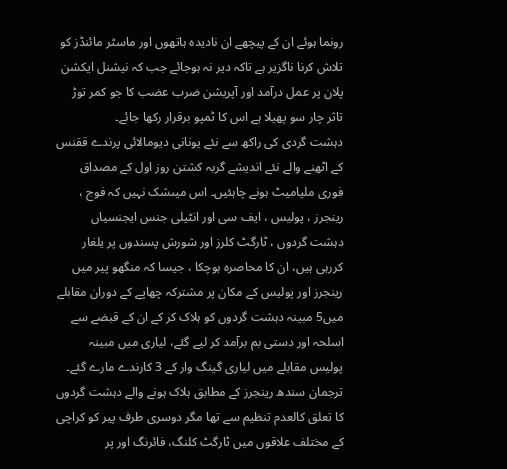رونما ہوئے ان کے پیچھے ان نادیدہ ہاتھوں اور ماسٹر مائنڈز کو تلاش کرنا ناگزیر ہے تاکہ دیر نہ ہوجائے جب کہ نیشنل ایکشن پلان پر عمل درآمد اور آپریشن ضرب عضب کا جو کمر توڑ تاثر چار سو پھیلا ہے اس کا ٹمپو برقرار رکھا جائے۔
دہشت گردی کی راکھ سے نئے یونانی دیومالائی پرندے ققنس کے اٹھنے والے نئے اندیشے گربہ کشتن روز اول کے مصداق فوری ملیامیٹ ہونے چاہئیں۔ اس میںشک نہیں کہ فوج ، رینجرز ، پولیس ، ایف سی اور انٹیلی جنس ایجنسیاں دہشت گردوں ، ٹارگٹ کلرز اور شورش پسندوں پر یلغار کررہی ہیں، ان کا محاصرہ ہوچکا ، جیسا کہ منگھو پیر میں رینجرز اور پولیس کے مکان پر مشترکہ چھاپے کے دوران مقابلے میں5 مبینہ دہشت گردوں کو ہلاک کر کے ان کے قبضے سے اسلحہ اور دستی بم برآمد کر لیے گئے، لیاری میں مبینہ پولیس مقابلے میں لیاری گینگ وار کے 3 کارندے مارے گئے۔
ترجمان سندھ رینجرز کے مطابق ہلاک ہونے والے دہشت گردوں کا تعلق کالعدم تنظیم سے تھا مگر دوسری طرف پیر کو کراچی کے مختلف علاقوں میں ٹارگٹ کلنگ، فائرنگ اور پر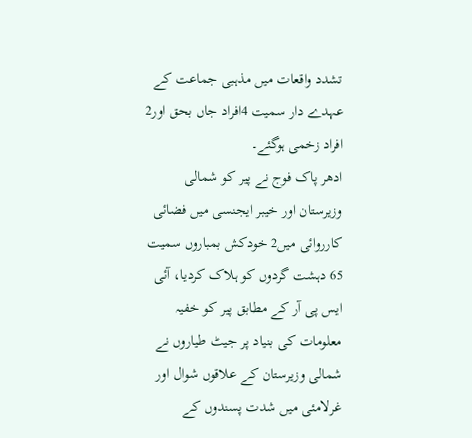تشدد واقعات میں مذہبی جماعت کے عہدے دار سمیت 4افراد جاں بحق اور2 افراد زخمی ہوگئے۔
ادھر پاک فوج نے پیر کو شمالی وزیرستان اور خیبر ایجنسی میں فضائی کارروائی میں2 خودکش بمباروں سمیت 65 دہشت گردوں کو ہلاک کردیا، آئی ایس پی آر کے مطابق پیر کو خفیہ معلومات کی بنیاد پر جیٹ طیاروں نے شمالی وزیرستان کے علاقوں شوال اور غرلامئی میں شدت پسندوں کے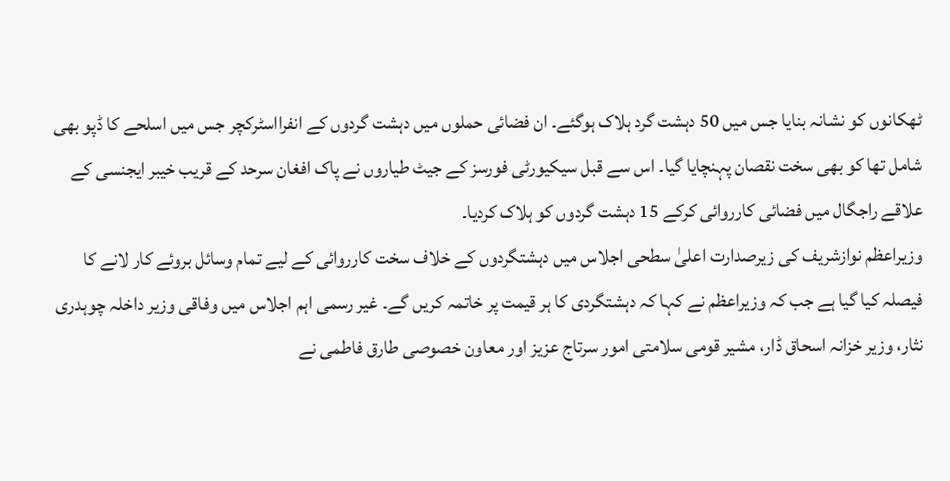ٹھکانوں کو نشانہ بنایا جس میں 50 دہشت گرد ہلاک ہوگئے۔ ان فضائی حملوں میں دہشت گردوں کے انفرااسٹرکچر جس میں اسلحے کا ڈپو بھی شامل تھا کو بھی سخت نقصان پہنچایا گیا۔ اس سے قبل سیکیورٹی فورسز کے جیٹ طیاروں نے پاک افغان سرحد کے قریب خیبر ایجنسی کے علاقے راجگال میں فضائی کارروائی کرکے 15 دہشت گردوں کو ہلاک کردیا۔
وزیراعظم نوازشریف کی زیرصدارت اعلیٰ سطحی اجلاس میں دہشتگردوں کے خلاف سخت کارروائی کے لیے تمام وسائل بروئے کار لانے کا فیصلہ کیا گیا ہے جب کہ وزیراعظم نے کہا کہ دہشتگردی کا ہر قیمت پر خاتمہ کریں گے۔ غیر رسمی اہم اجلاس میں وفاقی وزیر داخلہ چوہدری نثار، وزیر خزانہ اسحاق ڈار، مشیر قومی سلامتی امور سرتاج عزیز اور معاون خصوصی طارق فاطمی نے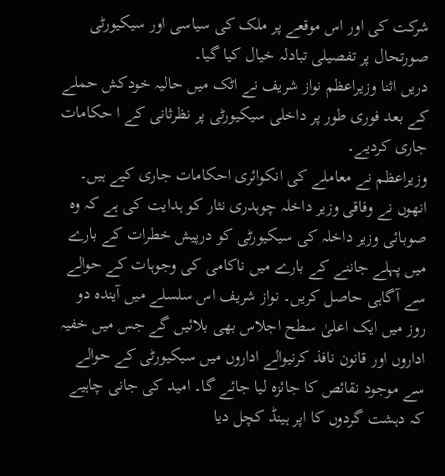شرکت کی اور اس موقعے پر ملک کی سیاسی اور سیکیورٹی صورتحال پر تفصیلی تبادلہ خیال کیا گیا۔
دریں اثنا وزیراعظم نواز شریف نے اٹک میں حالیہ خودکش حملے کے بعد فوری طور پر داخلی سیکیورٹی پر نظرثانی کے ا حکامات جاری کردیے۔
وزیراعظم نے معاملے کی انکوائری احکامات جاری کیے ہیں۔ انھوں نے وفاقی وزیر داخلہ چوہدری نثار کو ہدایت کی ہے کہ وہ صوبائی وزیر داخلہ کی سیکیورٹی کو درپیش خطرات کے بارے میں پہلے جاننے کے بارے میں ناکامی کی وجوہات کے حوالے سے آگاہی حاصل کریں۔ نواز شریف اس سلسلے میں آیندہ دو روز میں ایک اعلیٰ سطح اجلاس بھی بلائیں گے جس میں خفیہ اداروں اور قانون نافذ کرنیوالے اداروں میں سیکیورٹی کے حوالے سے موجود نقائص کا جائزہ لیا جائے گا۔ امید کی جانی چاہیے کہ دہشت گردوں کا اپر ہینڈ کچل دیا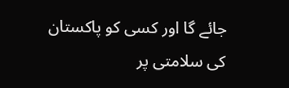جائے گا اور کسی کو پاکستان کی سلامتی پر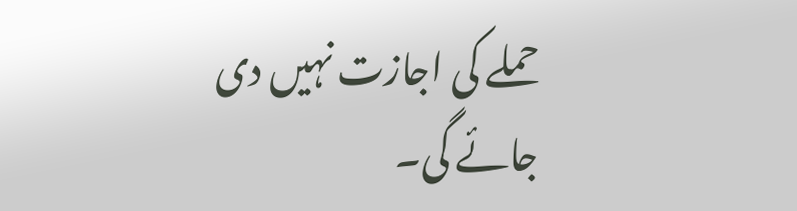حملے کی اجازت نہیں دی جائے گی۔